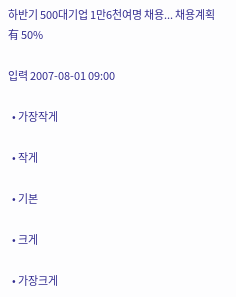하반기 500대기업 1만6천여명 채용... 채용계획 有 50%

입력 2007-08-01 09:00

  • 가장작게

  • 작게

  • 기본

  • 크게

  • 가장크게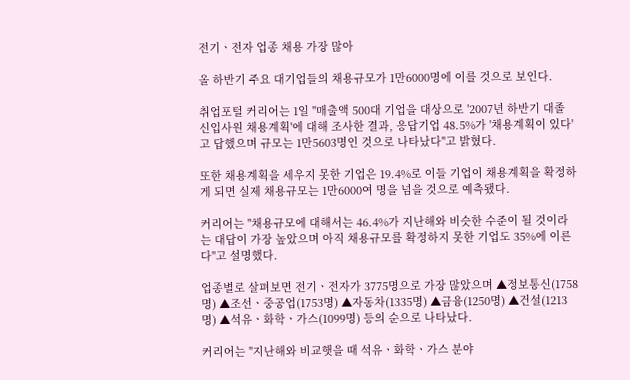전기ㆍ전자 업종 채용 가장 많아

올 하반기 주요 대기업들의 채용규모가 1만6000명에 이를 것으로 보인다.

취업포털 커리어는 1일 "매출액 500대 기업을 대상으로 '2007년 하반기 대졸 신입사원 채용계획'에 대해 조사한 결과, 응답기업 48.5%가 '채용계획이 있다'고 답했으며 규모는 1만5603명인 것으로 나타났다"고 밝혔다.

또한 채용계획을 세우지 못한 기업은 19.4%로 이들 기업이 채용계획을 확정하게 되면 실제 채용규모는 1만6000여 명을 넘을 것으로 예측됐다.

커리어는 "채용규모에 대해서는 46.4%가 지난해와 비슷한 수준이 될 것이라는 대답이 가장 높았으며 아직 채용규모를 확정하지 못한 기업도 35%에 이른다"고 설명했다.

업종별로 살펴보면 전기ㆍ전자가 3775명으로 가장 많았으며 ▲정보통신(1758명) ▲조선ㆍ중공업(1753명) ▲자동차(1335명) ▲금융(1250명) ▲건설(1213명) ▲석유ㆍ화학ㆍ가스(1099명) 등의 순으로 나타났다.

커리어는 "지난해와 비교햇을 때 석유ㆍ화학ㆍ가스 분야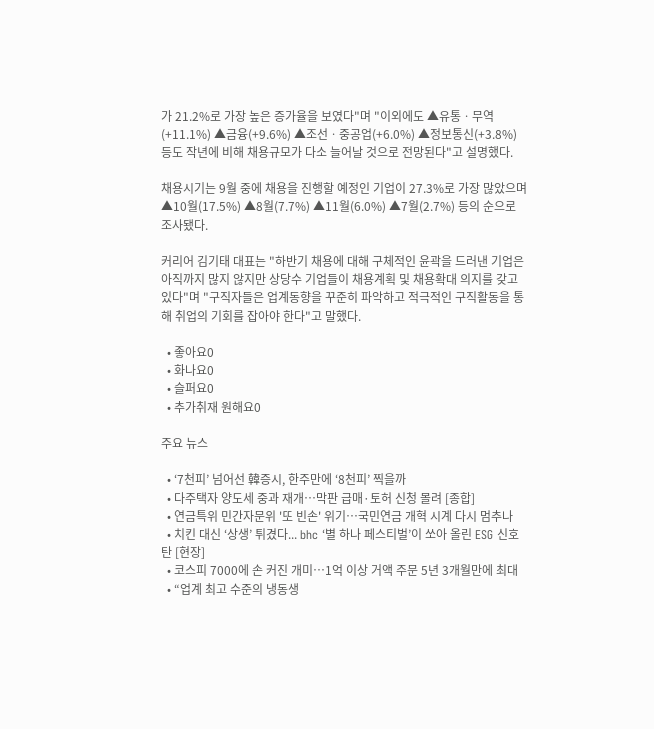가 21.2%로 가장 높은 증가율을 보였다"며 "이외에도 ▲유통ㆍ무역(+11.1%) ▲금융(+9.6%) ▲조선ㆍ중공업(+6.0%) ▲정보통신(+3.8%) 등도 작년에 비해 채용규모가 다소 늘어날 것으로 전망된다"고 설명했다.

채용시기는 9월 중에 채용을 진행할 예정인 기업이 27.3%로 가장 많았으며 ▲10월(17.5%) ▲8월(7.7%) ▲11월(6.0%) ▲7월(2.7%) 등의 순으로 조사됐다.

커리어 김기태 대표는 "하반기 채용에 대해 구체적인 윤곽을 드러낸 기업은 아직까지 많지 않지만 상당수 기업들이 채용계획 및 채용확대 의지를 갖고 있다"며 "구직자들은 업계동향을 꾸준히 파악하고 적극적인 구직활동을 통해 취업의 기회를 잡아야 한다"고 말했다.

  • 좋아요0
  • 화나요0
  • 슬퍼요0
  • 추가취재 원해요0

주요 뉴스

  • ‘7천피’ 넘어선 韓증시, 한주만에 ‘8천피’ 찍을까
  • 다주택자 양도세 중과 재개⋯막판 급매·토허 신청 몰려 [종합]
  • 연금특위 민간자문위 '또 빈손' 위기⋯국민연금 개혁 시계 다시 멈추나
  • 치킨 대신 ‘상생’ 튀겼다... bhc ‘별 하나 페스티벌’이 쏘아 올린 ESG 신호탄 [현장]
  • 코스피 7000에 손 커진 개미…1억 이상 거액 주문 5년 3개월만에 최대
  • “업계 최고 수준의 냉동생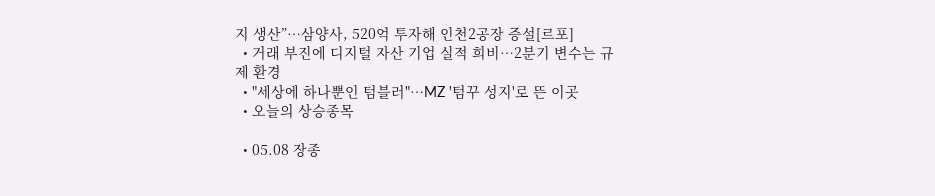지 생산”…삼양사, 520억 투자해 인천2공장 증설[르포]
  • 거래 부진에 디지털 자산 기업 실적 희비…2분기 변수는 규제 환경
  • "세상에 하나뿐인 텀블러"…MZ '텀꾸 성지'로 뜬 이곳
  • 오늘의 상승종목

  • 05.08 장종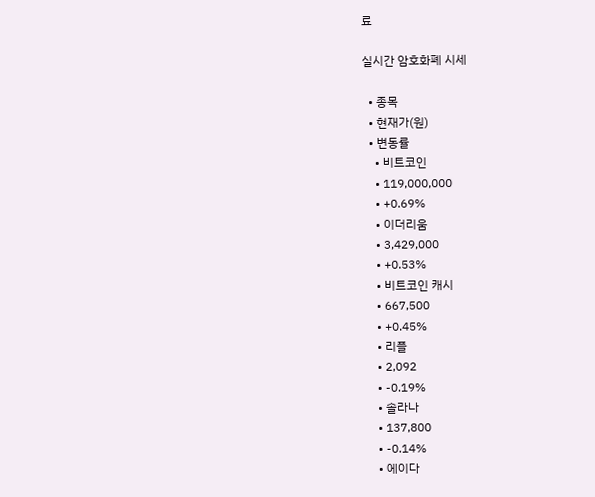료

실시간 암호화폐 시세

  • 종목
  • 현재가(원)
  • 변동률
    • 비트코인
    • 119,000,000
    • +0.69%
    • 이더리움
    • 3,429,000
    • +0.53%
    • 비트코인 캐시
    • 667,500
    • +0.45%
    • 리플
    • 2,092
    • -0.19%
    • 솔라나
    • 137,800
    • -0.14%
    • 에이다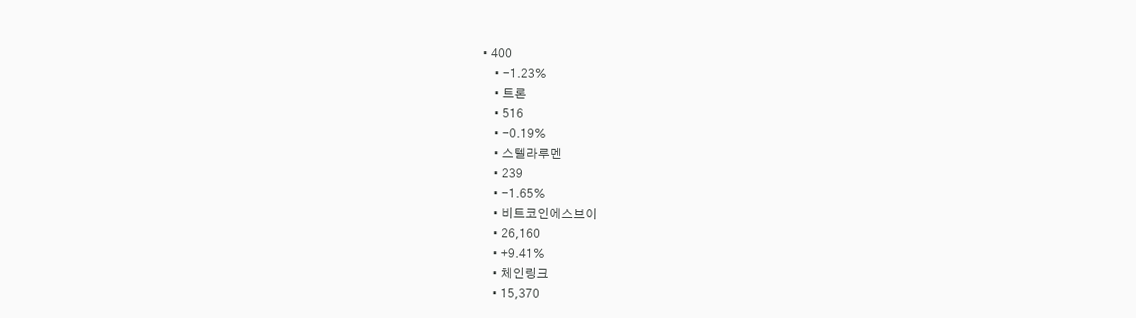• 400
    • -1.23%
    • 트론
    • 516
    • -0.19%
    • 스텔라루멘
    • 239
    • -1.65%
    • 비트코인에스브이
    • 26,160
    • +9.41%
    • 체인링크
    • 15,370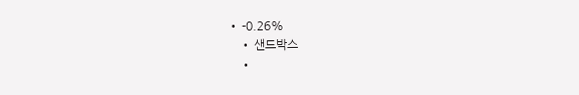• -0.26%
    • 샌드박스
    •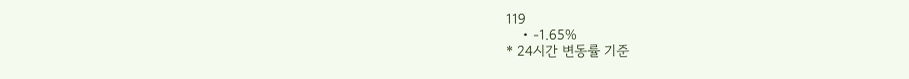119
    • -1.65%
* 24시간 변동률 기준